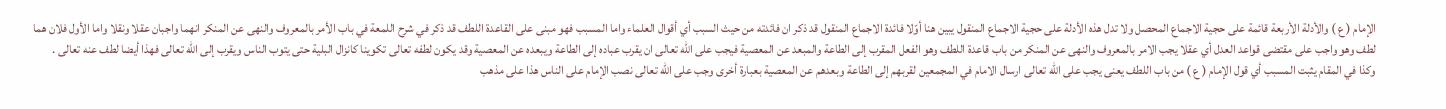الإمام ( ع ) والأدلة الأربعة قائمة على حجية الاجماع المحصل ولا تدل هذه الأدلة على حجية الاجماع المنقول يبين هنا أوّلا فائدة الاجماع المنقول قد ذكر ان فائدته من حيث السبب أي أقوال العلماء واما المسبب فهو مبنى على القاعدة اللطف قد ذكر في شرح اللمعة في باب الأمر بالمعروف والنهى عن المنكر انهما واجبان عقلا ونقلا واما الأول فلان هما لطف وهو واجب على مقتضى قواعد العدل أي عقلا يجب الامر بالمعروف والنهى عن المنكر من باب قاعدة اللطف وهو الفعل المقرب إلى الطاعة والمبعد عن المعصية فيجب على اللّه تعالى ان يقرب عباده إلى الطاعة ويبعده عن المعصية وقد يكون لطفه تعالى تكوينا كانزال البلية حتى يتوب الناس ويقرب إلى اللّه تعالى فهذا أيضا لطف عنه تعالى .
وكذا في المقام يثبت المسبب أي قول الإمام ( ع ) من باب اللطف يعنى يجب على اللّه تعالى ارسال الامام في المجمعين لقربهم إلى الطاعة وبعدهم عن المعصية بعبارة أخرى وجب على اللّه تعالى نصب الإمام على الناس هذا على مذهب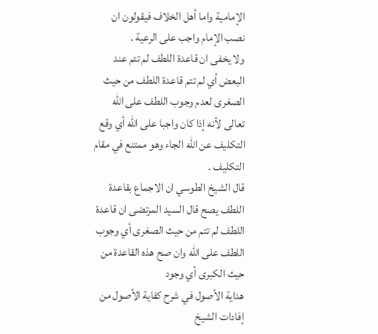الإمامية واما أهل الخلاف فيقولون ان نصب الإمام واجب على الرعية .
ولا يخفى ان قاعدة اللطف لم تتم عند البعض أي لم تتم قاعدة اللطف من حيث الصغرى لعدم وجوب اللطف على اللّه تعالى لأنه إذا كان واجبا على اللّه أي وقع التكليف عن اللّه الجاء وهو ممتنع في مقام التكليف .
قال الشيخ الطوسي ان الاجماع بقاعدة اللطف يصح قال السيد المرتضى ان قاعدة اللطف لم تتم من حيث الصغرى أي وجوب اللطف على اللّه وان صح هذه القاعدة من حيث الكبرى أي وجود
هداية الأصول في شرح كفاية الأصول من إفادات الشيخ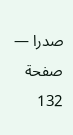صدرا — صفحة 132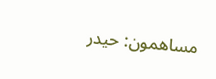مساهمون: حيدر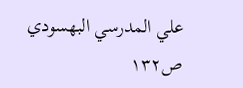علي المدرسي البهسودي
ص١٣٢